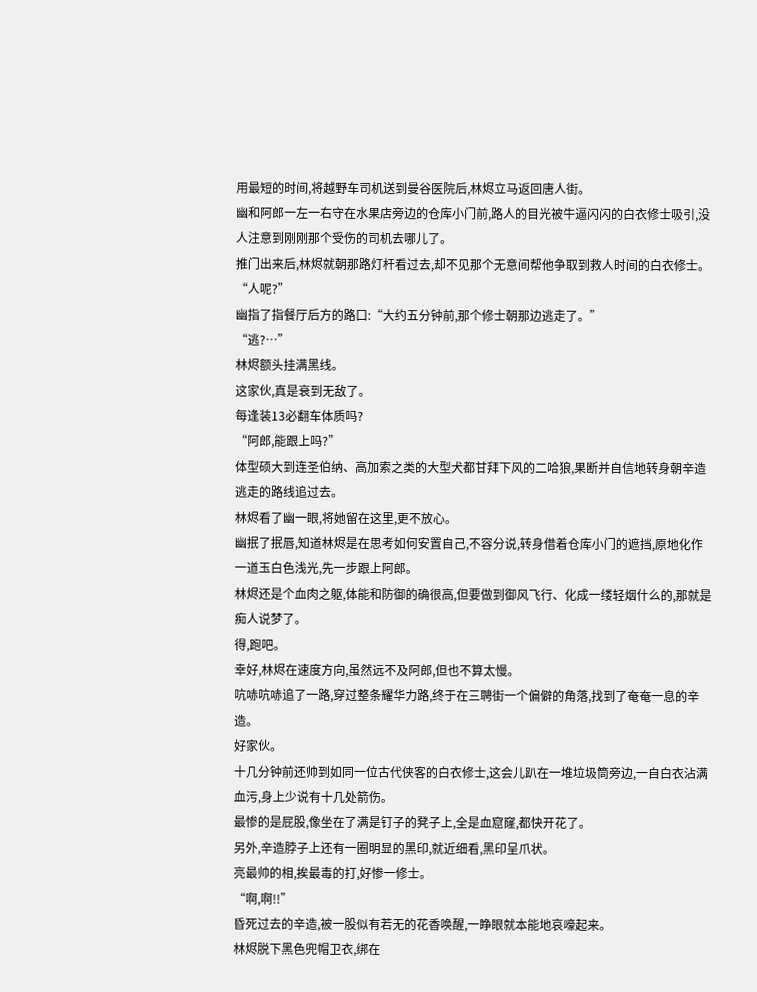用最短的时间,将越野车司机送到曼谷医院后,林烬立马返回唐人街。
幽和阿郎一左一右守在水果店旁边的仓库小门前,路人的目光被牛逼闪闪的白衣修士吸引,没人注意到刚刚那个受伤的司机去哪儿了。
推门出来后,林烬就朝那路灯杆看过去,却不见那个无意间帮他争取到救人时间的白衣修士。
“人呢?”
幽指了指餐厅后方的路口:“大约五分钟前,那个修士朝那边逃走了。”
“逃?…”
林烬额头挂满黑线。
这家伙,真是衰到无敌了。
每逢装13必翻车体质吗?
“阿郎,能跟上吗?”
体型硕大到连圣伯纳、高加索之类的大型犬都甘拜下风的二哈狼,果断并自信地转身朝辛造逃走的路线追过去。
林烬看了幽一眼,将她留在这里,更不放心。
幽抿了抿唇,知道林烬是在思考如何安置自己,不容分说,转身借着仓库小门的遮挡,原地化作一道玉白色浅光,先一步跟上阿郎。
林烬还是个血肉之躯,体能和防御的确很高,但要做到御风飞行、化成一缕轻烟什么的,那就是痴人说梦了。
得,跑吧。
幸好,林烬在速度方向,虽然远不及阿郎,但也不算太慢。
吭哧吭哧追了一路,穿过整条耀华力路,终于在三聘街一个偏僻的角落,找到了奄奄一息的辛造。
好家伙。
十几分钟前还帅到如同一位古代侠客的白衣修士,这会儿趴在一堆垃圾筒旁边,一自白衣沾满血污,身上少说有十几处箭伤。
最惨的是屁股,像坐在了满是钉子的凳子上,全是血窟窿,都快开花了。
另外,辛造脖子上还有一圈明显的黑印,就近细看,黑印呈爪状。
亮最帅的相,挨最毒的打,好惨一修士。
“啊,啊!!”
昏死过去的辛造,被一股似有若无的花香唤醒,一睁眼就本能地哀嚎起来。
林烬脱下黑色兜帽卫衣,绑在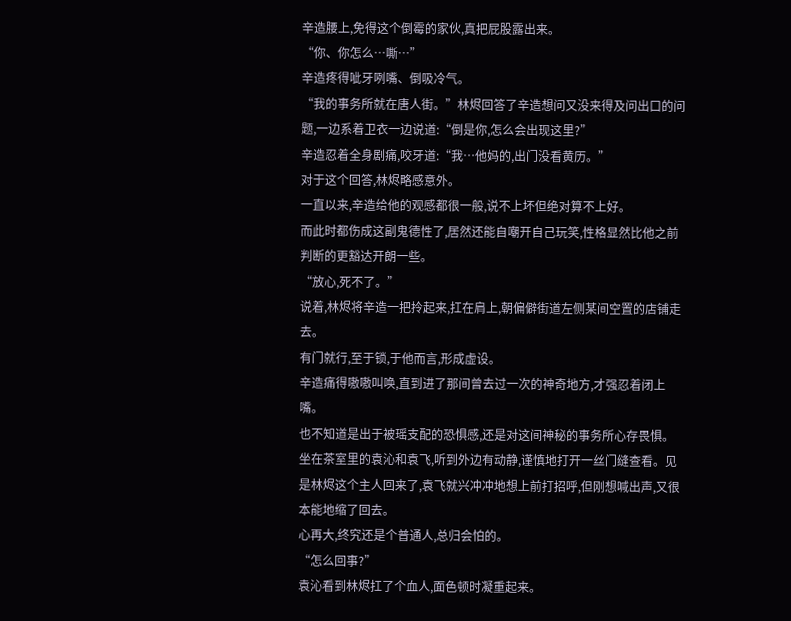辛造腰上,免得这个倒霉的家伙,真把屁股露出来。
“你、你怎么…嘶…”
辛造疼得呲牙咧嘴、倒吸冷气。
“我的事务所就在唐人街。”林烬回答了辛造想问又没来得及问出口的问题,一边系着卫衣一边说道:“倒是你,怎么会出现这里?”
辛造忍着全身剧痛,咬牙道:“我…他妈的,出门没看黄历。”
对于这个回答,林烬略感意外。
一直以来,辛造给他的观感都很一般,说不上坏但绝对算不上好。
而此时都伤成这副鬼德性了,居然还能自嘲开自己玩笑,性格显然比他之前判断的更豁达开朗一些。
“放心,死不了。”
说着,林烬将辛造一把拎起来,扛在肩上,朝偏僻街道左侧某间空置的店铺走去。
有门就行,至于锁,于他而言,形成虚设。
辛造痛得嗷嗷叫唤,直到进了那间曾去过一次的神奇地方,才强忍着闭上嘴。
也不知道是出于被瑶支配的恐惧感,还是对这间神秘的事务所心存畏惧。
坐在茶室里的袁沁和袁飞,听到外边有动静,谨慎地打开一丝门缝查看。见是林烬这个主人回来了,袁飞就兴冲冲地想上前打招呼,但刚想喊出声,又很本能地缩了回去。
心再大,终究还是个普通人,总归会怕的。
“怎么回事?”
袁沁看到林烬扛了个血人,面色顿时凝重起来。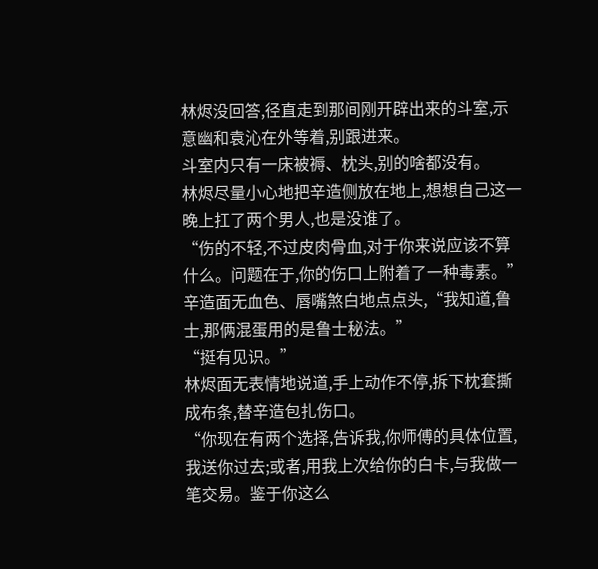林烬没回答,径直走到那间刚开辟出来的斗室,示意幽和袁沁在外等着,别跟进来。
斗室内只有一床被褥、枕头,别的啥都没有。
林烬尽量小心地把辛造侧放在地上,想想自己这一晚上扛了两个男人,也是没谁了。
“伤的不轻,不过皮肉骨血,对于你来说应该不算什么。问题在于,你的伤口上附着了一种毒素。”
辛造面无血色、唇嘴煞白地点点头,“我知道,鲁士,那俩混蛋用的是鲁士秘法。”
“挺有见识。”
林烬面无表情地说道,手上动作不停,拆下枕套撕成布条,替辛造包扎伤口。
“你现在有两个选择,告诉我,你师傅的具体位置,我送你过去;或者,用我上次给你的白卡,与我做一笔交易。鉴于你这么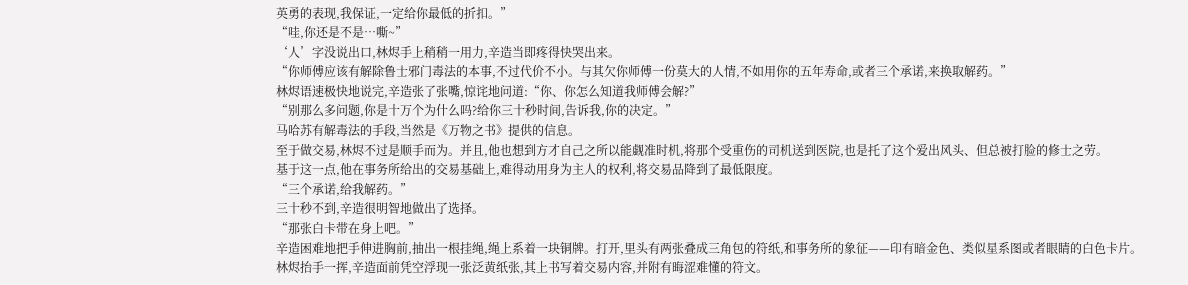英勇的表现,我保证,一定给你最低的折扣。”
“哇,你还是不是…嘶~”
‘人’字没说出口,林烬手上稍稍一用力,辛造当即疼得快哭出来。
“你师傅应该有解除鲁士邪门毒法的本事,不过代价不小。与其欠你师傅一份莫大的人情,不如用你的五年寿命,或者三个承诺,来换取解药。”
林烬语速极快地说完,辛造张了张嘴,惊诧地问道:“你、你怎么知道我师傅会解?”
“别那么多问题,你是十万个为什么吗?给你三十秒时间,告诉我,你的决定。”
马哈苏有解毒法的手段,当然是《万物之书》提供的信息。
至于做交易,林烬不过是顺手而为。并且,他也想到方才自己之所以能觑准时机,将那个受重伤的司机送到医院,也是托了这个爱出风头、但总被打脸的修士之劳。
基于这一点,他在事务所给出的交易基础上,难得动用身为主人的权利,将交易品降到了最低限度。
“三个承诺,给我解药。”
三十秒不到,辛造很明智地做出了选择。
“那张白卡带在身上吧。”
辛造困难地把手伸进胸前,抽出一根挂绳,绳上系着一块铜牌。打开,里头有两张叠成三角包的符纸,和事务所的象征——印有暗金色、类似星系图或者眼睛的白色卡片。
林烬抬手一挥,辛造面前凭空浮现一张泛黄纸张,其上书写着交易内容,并附有晦涩难懂的符文。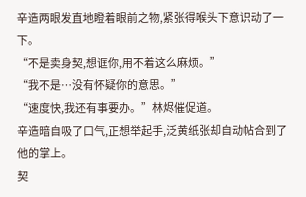辛造两眼发直地瞪着眼前之物,紧张得喉头下意识动了一下。
“不是卖身契,想诓你,用不着这么麻烦。”
“我不是…没有怀疑你的意思。”
“速度快,我还有事要办。”林烬催促道。
辛造暗自吸了口气,正想举起手,泛黄纸张却自动帖合到了他的掌上。
契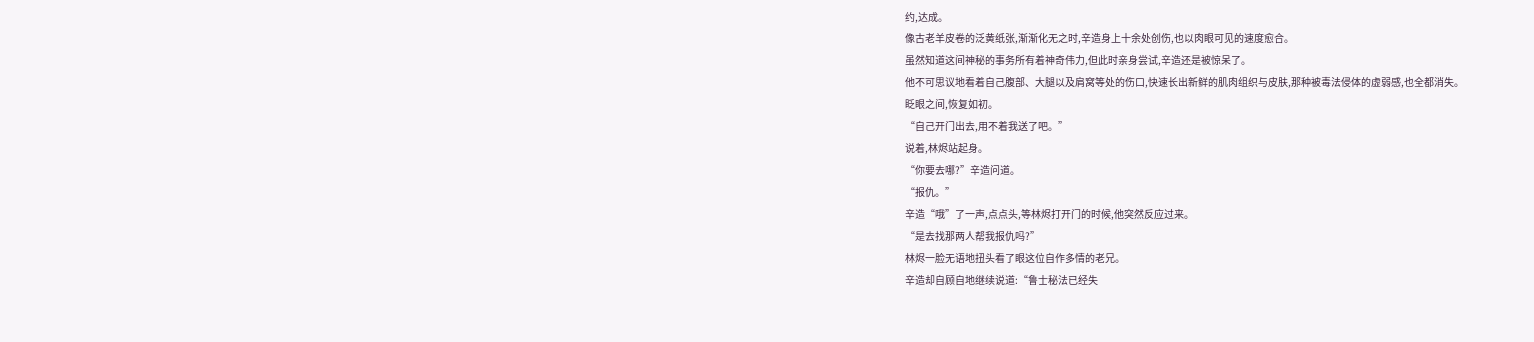约,达成。
像古老羊皮卷的泛黄纸张,渐渐化无之时,辛造身上十余处创伤,也以肉眼可见的速度愈合。
虽然知道这间神秘的事务所有着神奇伟力,但此时亲身尝试,辛造还是被惊呆了。
他不可思议地看着自己腹部、大腿以及肩窝等处的伤口,快速长出新鲜的肌肉组织与皮肤,那种被毒法侵体的虚弱感,也全都消失。
眨眼之间,恢复如初。
“自己开门出去,用不着我送了吧。”
说着,林烬站起身。
“你要去哪?”辛造问道。
“报仇。”
辛造“哦”了一声,点点头,等林烬打开门的时候,他突然反应过来。
“是去找那两人帮我报仇吗?”
林烬一脸无语地扭头看了眼这位自作多情的老兄。
辛造却自顾自地继续说道:“鲁士秘法已经失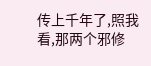传上千年了,照我看,那两个邪修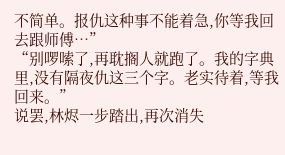不简单。报仇这种事不能着急,你等我回去跟师傅…”
“别啰嗦了,再耽搁人就跑了。我的字典里,没有隔夜仇这三个字。老实待着,等我回来。”
说罢,林烬一步踏出,再次消失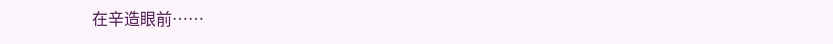在辛造眼前……